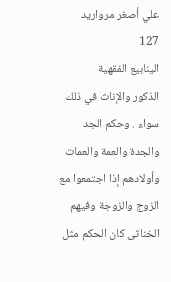علي أصغر مرواريد
127
الينابيع الفقهية
الذكور والإناث في ذلك سواء . وحكم الجد والجدة والعمة والعمات وأولادهم إذا اجتمعوا مع الزوج والزوجة وفيهم الخناثى كان الحكم مثل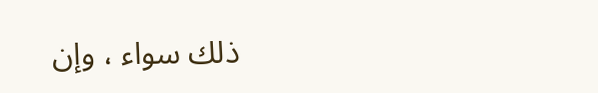ذلك سواء ، وإن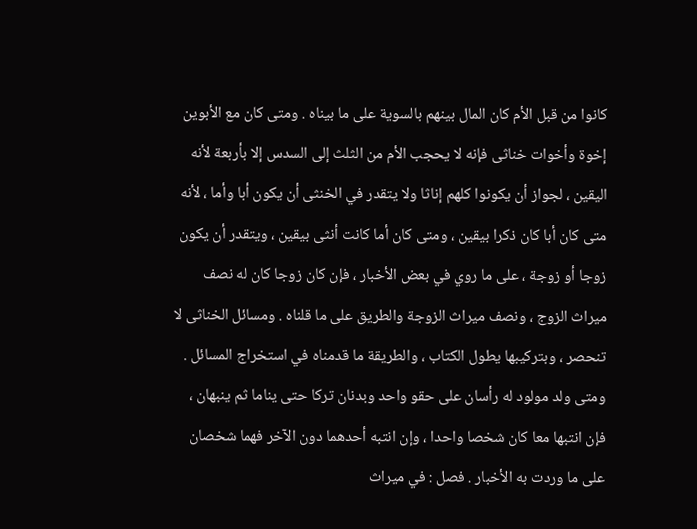كانوا من قبل الأم كان المال بينهم بالسوية على ما بيناه . ومتى كان مع الأبوين إخوة وأخوات خناثى فإنه لا يحجب الأم من الثلث إلى السدس إلا بأربعة لأنه اليقين ، لجواز أن يكونوا كلهم إناثا ولا يتقدر في الخنثى أن يكون أبا وأما ، لأنه متى كان أبا كان ذكرا بيقين ، ومتى كان أما كانت أنثى بيقين ، ويتقدر أن يكون زوجا أو زوجة ، على ما روي في بعض الأخبار ، فإن كان زوجا كان له نصف ميراث الزوج ، ونصف ميراث الزوجة والطريق على ما قلناه . ومسائل الخناثى لا تنحصر ، وبتركيبها يطول الكتاب ، والطريقة ما قدمناه في استخراج المسائل . ومتى ولد مولود له رأسان على حقو واحد وبدنان تركا حتى يناما ثم ينبهان ، فإن انتبها معا كان شخصا واحدا ، وإن انتبه أحدهما دون الآخر فهما شخصان على ما وردت به الأخبار . فصل : في ميراث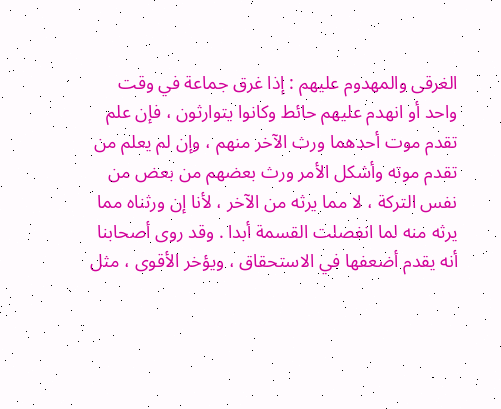الغرقى والمهدوم عليهم : إذا غرق جماعة في وقت واحد أو انهدم عليهم حائط وكانوا يتوارثون ، فإن علم تقدم موت أحدهما ورث الآخر منهم ، وإن لم يعلم من تقدم موته وأشكل الأمر ورث بعضهم من بعض من نفس التركة ، لا مما يرثه من الآخر ، لأنا إن ورثناه مما يرثه منه لما انفصلت القسمة أبدا . وقد روى أصحابنا أنه يقدم أضعفها في الاستحقاق ، ويؤخر الأقوى ، مثل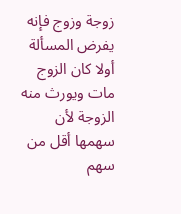زوجة وزوج فإنه يفرض المسألة أولا كان الزوج مات ويورث منه الزوجة لأن سهمها أقل من سهم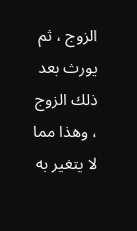الزوج ، ثم يورث بعد ذلك الزوج ، وهذا مما لا يتغير به